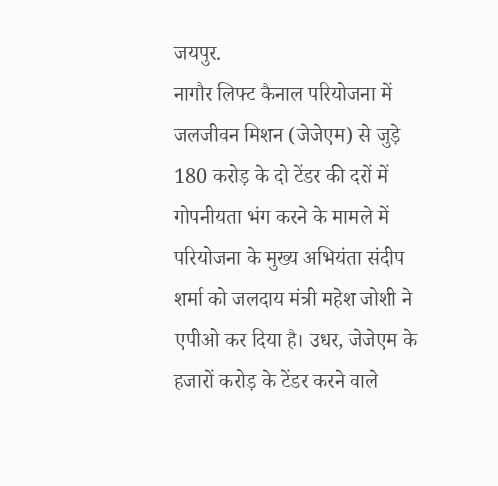जयपुर.
नागौर लिफ्ट कैनाल परियोजना में जलजीवन मिशन (जेजेएम) से जुड़े 180 करोड़ के दो टेंडर की दरों में गोपनीयता भंग करने के मामले में परियोजना के मुख्य अभियंता संदीप शर्मा को जलदाय मंत्री महेश जोशी ने एपीओ कर दिया है। उधर, जेजेएम के हजारों करोड़ के टेंडर करने वाले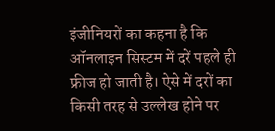इंजीनियरों का कहना है कि ऑनलाइन सिस्टम में दरें पहले ही फ्रीज हो जाती है। ऐसे में दरों का किसी तरह से उल्लेख होने पर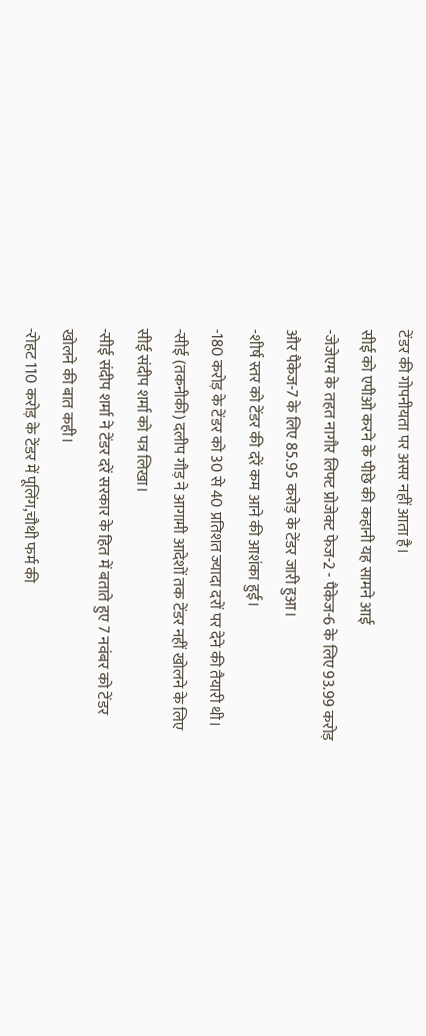टेंडर की गोपनीयता पर असर नहीं आता है।
सीई को एपीओ करने के पीछे की कहानी यह सामने आई
-जेजेएम के तहत नागौर लिफ्ट प्रोजेक्ट फेज-2 - पैकेज-6 के लिए 93.99 करोड़ और पैकेज-7 के लिए 85.95 करोड़ के टेंडर जारी हुआ।
-शीर्ष स्तर को टेंडर की दरें कम आने की आशंका हुई।
-180 करोड़ के टेंडर को 30 से 40 प्रतिशत ज्यादा दरों पर देने की तैयारी थी।
-सीई (तकनीकी) दलीप गौड़ ने आगामी आदेशों तक टेंडर नहीं खोलने के लिए सीई संदीप शर्मा को पत्र लिखा।
-सीई संदीप शर्मा ने टेंडर दरें सरकार के हित में बताते हुए 7 नवंबर को टेंडर खोलने की बात कही।
-रोहट 110 करोड़ के टेंडर में पूलिंग,चौथी फर्म की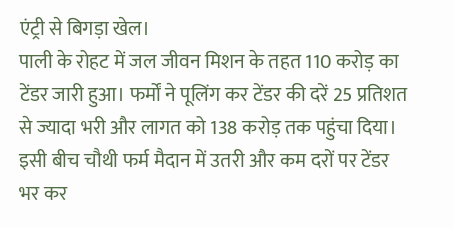एंट्री से बिगड़ा खेल।
पाली के रोहट में जल जीवन मिशन के तहत 110 करोड़ का टेंडर जारी हुआ। फर्मों ने पूलिंग कर टेंडर की दरें 25 प्रतिशत से ज्यादा भरी और लागत को 138 करोड़ तक पहुंचा दिया। इसी बीच चौथी फर्म मैदान में उतरी और कम दरों पर टेंडर भर कर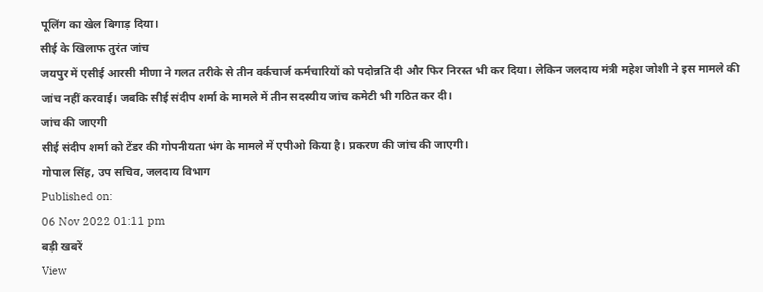पूलिंग का खेल बिगाड़ दिया।
सीई के खिलाफ तुरंत जांच
जयपुर में एसीई आरसी मीणा ने गलत तरीके से तीन वर्कचार्ज कर्मचारियों को पदोन्नति दी और फिर निरस्त भी कर दिया। लेकिन जलदाय मंत्री महेश जोशी ने इस मामले की जांच नहीं करवाई। जबकि सीई संदीप शर्मा के मामले में तीन सदस्यीय जांच कमेटी भी गठित कर दी।
जांच की जाएगी
सीई संदीप शर्मा को टेंडर की गोपनीयता भंग के मामले में एपीओ किया है। प्रकरण की जांच की जाएगी।
गोपाल सिंह, उप सचिव, जलदाय विभाग
Published on:
06 Nov 2022 01:11 pm
बड़ी खबरें
View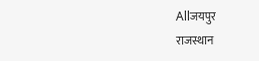Allजयपुर
राजस्थान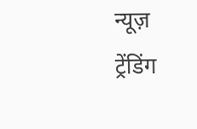न्यूज़
ट्रेंडिंग